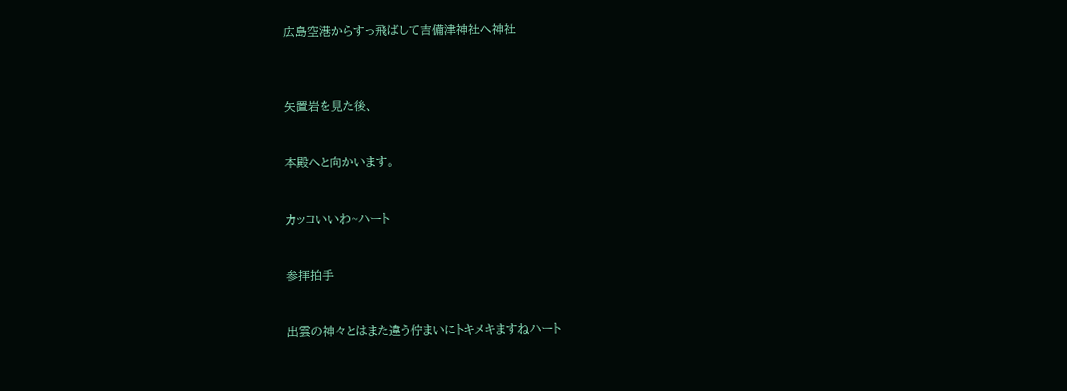広島空港からすっ飛ばして吉備津神社へ神社



矢置岩を見た後、


本殿へと向かいます。


カッコいいわ~ハート


参拝拍手


出雲の神々とはまた違う佇まいにトキメキますねハート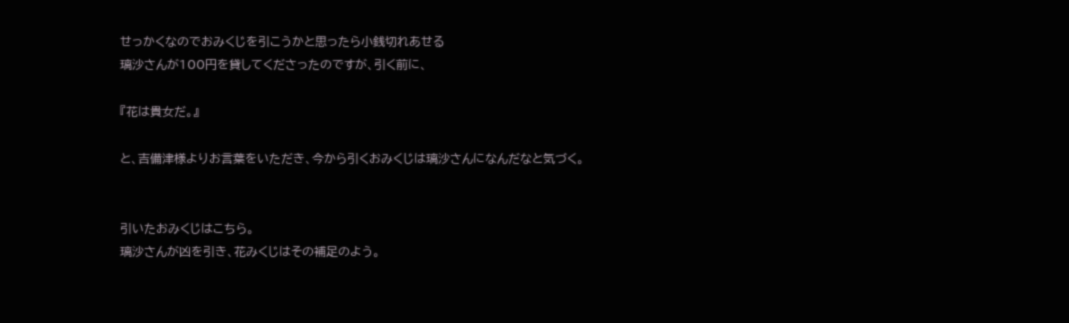せっかくなのでおみくじを引こうかと思ったら小銭切れあせる
璃沙さんが100円を貸してくださったのですが、引く前に、

『花は貴女だ。』

と、吉備津様よりお言葉をいただき、今から引くおみくじは璃沙さんになんだなと気づく。


引いたおみくじはこちら。
璃沙さんが凶を引き、花みくじはその補足のよう。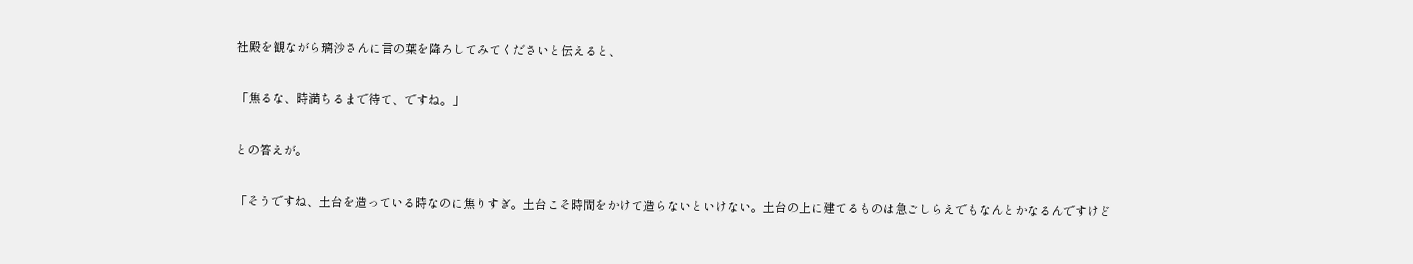社殿を観ながら璃沙さんに言の葉を降ろしてみてくださいと伝えると、

「焦るな、時満ちるまで待て、ですね。」

との答えが。

「そうですね、土台を造っている時なのに焦りすぎ。土台こそ時間をかけて造らないといけない。土台の上に建てるものは急ごしらえでもなんとかなるんですけど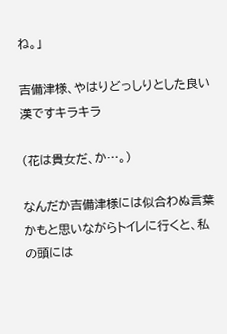ね。」

吉備津様、やはりどっしりとした良い漢ですキラキラ

(花は貴女だ、か…。)

なんだか吉備津様には似合わぬ言葉かもと思いながらトイレに行くと、私の頭には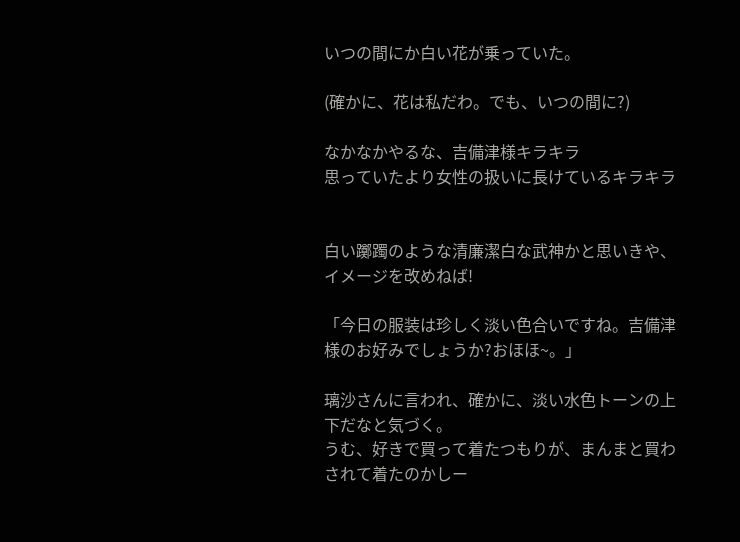いつの間にか白い花が乗っていた。

(確かに、花は私だわ。でも、いつの間に?)

なかなかやるな、吉備津様キラキラ
思っていたより女性の扱いに長けているキラキラ


白い躑躅のような清廉潔白な武神かと思いきや、イメージを改めねば!

「今日の服装は珍しく淡い色合いですね。吉備津様のお好みでしょうか?おほほ~。」

璃沙さんに言われ、確かに、淡い水色トーンの上下だなと気づく。
うむ、好きで買って着たつもりが、まんまと買わされて着たのかしー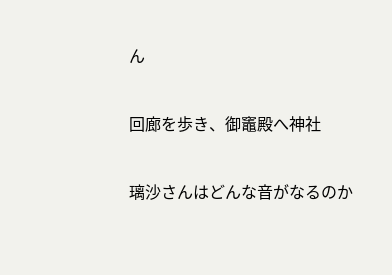ん


回廊を歩き、御竈殿へ神社


璃沙さんはどんな音がなるのか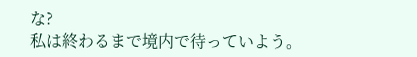な?
私は終わるまで境内で待っていよう。